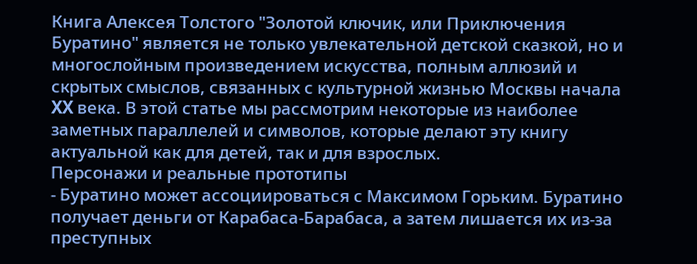Книга Алексея Толстого "Золотой ключик, или Приключения Буратино" является не только увлекательной детской сказкой, но и многослойным произведением искусства, полным аллюзий и скрытых смыслов, связанных с культурной жизнью Москвы начала XX века. В этой статье мы рассмотрим некоторые из наиболее заметных параллелей и символов, которые делают эту книгу актуальной как для детей, так и для взрослых.
Персонажи и реальные прототипы
- Буратино может ассоциироваться с Максимом Горьким. Буратино получает деньги от Карабаса-Барабаса, а затем лишается их из-за преступных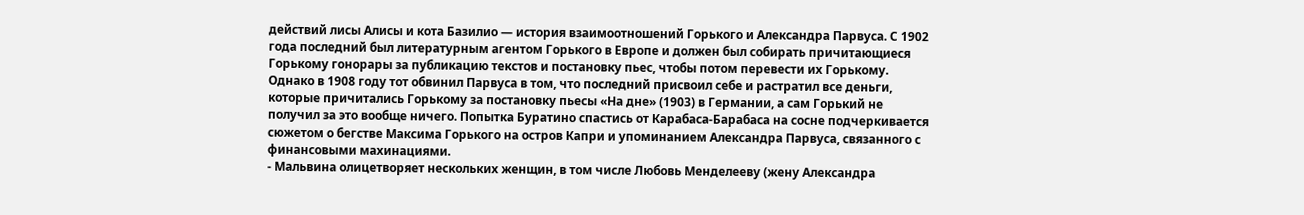действий лисы Алисы и кота Базилио — история взаимоотношений Горького и Александра Парвуса. С 1902 года последний был литературным агентом Горького в Европе и должен был собирать причитающиеся Горькому гонорары за публикацию текстов и постановку пьес, чтобы потом перевести их Горькому. Однако в 1908 году тот обвинил Парвуса в том, что последний присвоил себе и растратил все деньги, которые причитались Горькому за постановку пьесы «На дне» (1903) в Германии, а сам Горький не получил за это вообще ничего. Попытка Буратино спастись от Карабаса-Барабаса на сосне подчеркивается сюжетом о бегстве Максима Горького на остров Капри и упоминанием Александра Парвуса, связанного с финансовыми махинациями.
- Мальвина олицетворяет нескольких женщин, в том числе Любовь Менделееву (жену Александра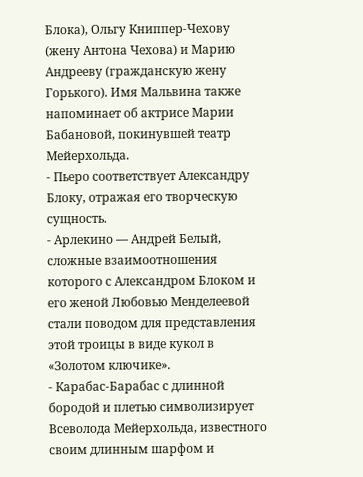Блока), Ольгу Книппер-Чехову (жену Антона Чехова) и Марию Андрееву (гражданскую жену Горького). Имя Мальвина также напоминает об актрисе Марии Бабановой, покинувшей театр Мейерхольда.
- Пьеро соответствует Александру Блоку, отражая его творческую сущность.
- Арлекино — Андрей Белый, сложные взаимоотношения которого с Александром Блоком и его женой Любовью Менделеевой стали поводом для представления этой троицы в виде кукол в «Золотом ключике».
- Карабас-Барабас с длинной бородой и плетью символизирует Всеволода Мейерхольда, известного своим длинным шарфом и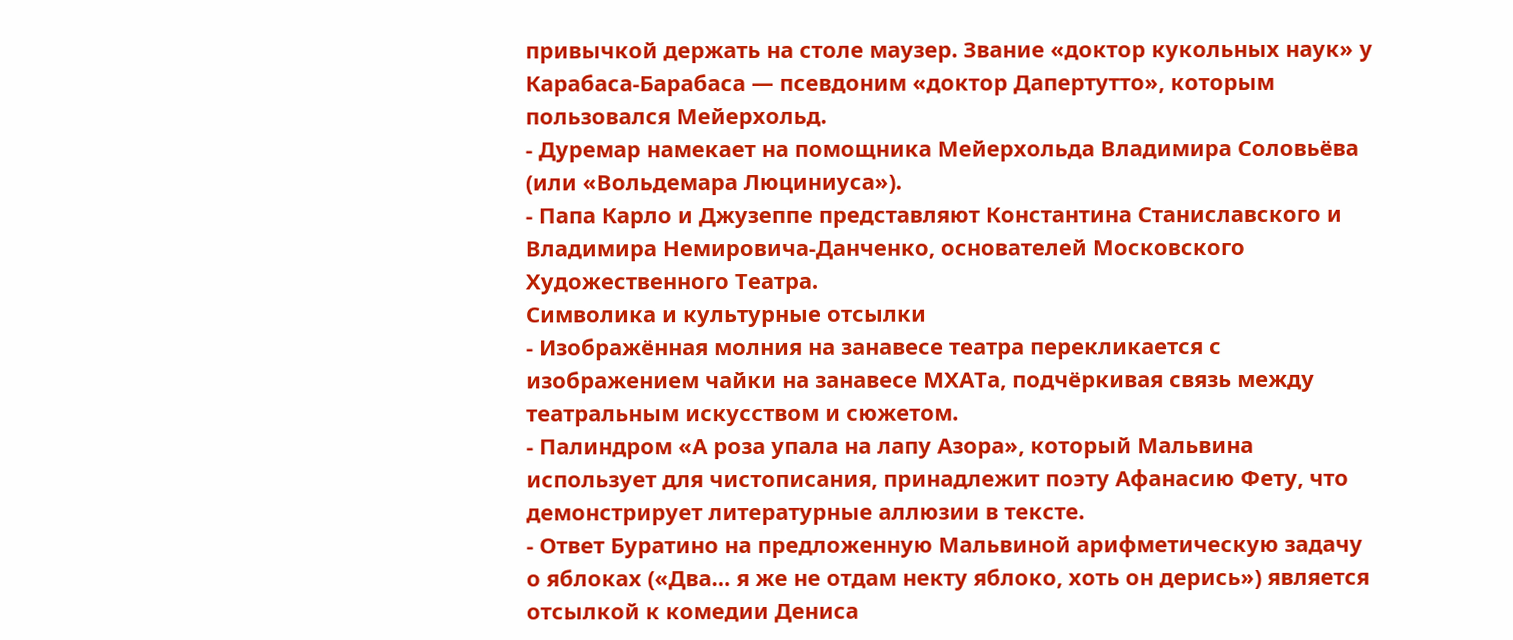привычкой держать на столе маузер. Звание «доктор кукольных наук» у Карабаса-Барабаса — псевдоним «доктор Дапертутто», которым пользовался Мейерхольд.
- Дуремар намекает на помощника Мейерхольда Владимира Соловьёва (или «Вольдемара Люциниуса»).
- Папа Карло и Джузеппе представляют Константина Станиславского и Владимира Немировича-Данченко, основателей Московского Художественного Театра.
Символика и культурные отсылки
- Изображённая молния на занавесе театра перекликается с изображением чайки на занавесе МХАТа, подчёркивая связь между театральным искусством и сюжетом.
- Палиндром «А роза упала на лапу Азора», который Мальвина использует для чистописания, принадлежит поэту Афанасию Фету, что демонстрирует литературные аллюзии в тексте.
- Ответ Буратино на предложенную Мальвиной арифметическую задачу о яблоках («Два… я же не отдам некту яблоко, хоть он дерись») является отсылкой к комедии Дениса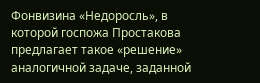Фонвизина «Недоросль», в которой госпожа Простакова предлагает такое «решение» аналогичной задаче, заданной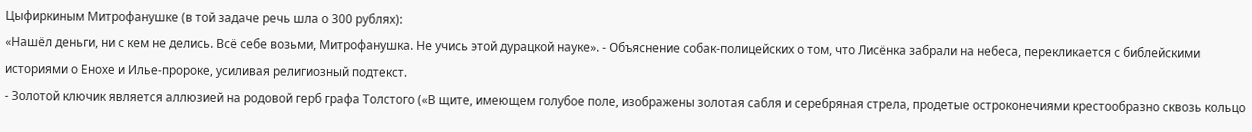Цыфиркиным Митрофанушке (в той задаче речь шла о 300 рублях):
«Нашёл деньги, ни с кем не делись. Всё себе возьми, Митрофанушка. Не учись этой дурацкой науке». - Объяснение собак-полицейских о том, что Лисёнка забрали на небеса, перекликается с библейскими историями о Енохе и Илье-пророке, усиливая религиозный подтекст.
- Золотой ключик является аллюзией на родовой герб графа Толстого («В щите, имеющем голубое поле, изображены золотая сабля и серебряная стрела, продетые остроконечиями крестообразно сквозь кольцо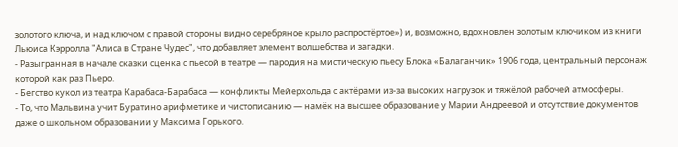золотого ключа, и над ключом с правой стороны видно серебряное крыло распростёртое») и, возможно, вдохновлен золотым ключиком из книги Льюиса Кэрролла "Алиса в Стране Чудес", что добавляет элемент волшебства и загадки.
- Разыгранная в начале сказки сценка с пьесой в театре — пародия на мистическую пьесу Блока «Балаганчик» 1906 года, центральный персонаж которой как раз Пьеро.
- Бегство кукол из театра Карабаса-Барабаса — конфликты Мейерхольда с актёрами из-за высоких нагрузок и тяжёлой рабочей атмосферы.
- То, что Мальвина учит Буратино арифметике и чистописанию — намёк на высшее образование у Марии Андреевой и отсутствие документов даже о школьном образовании у Максима Горького.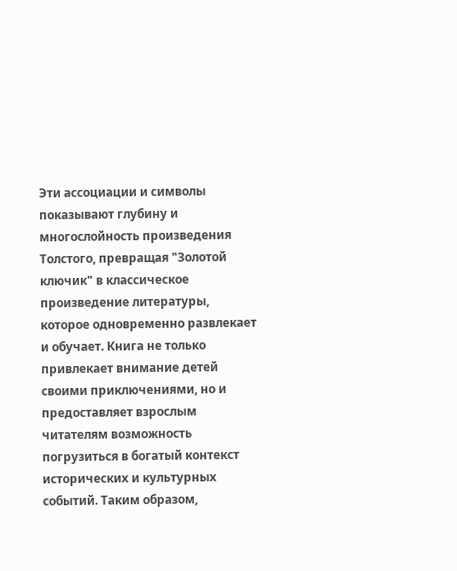Эти ассоциации и символы показывают глубину и многослойность произведения Толстого, превращая "Золотой ключик" в классическое произведение литературы, которое одновременно развлекает и обучает. Книга не только привлекает внимание детей своими приключениями, но и предоставляет взрослым читателям возможность погрузиться в богатый контекст исторических и культурных событий. Таким образом,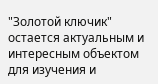"Золотой ключик" остается актуальным и интересным объектом для изучения и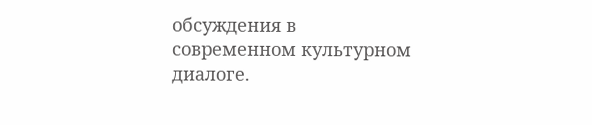обсуждения в современном культурном диалоге.